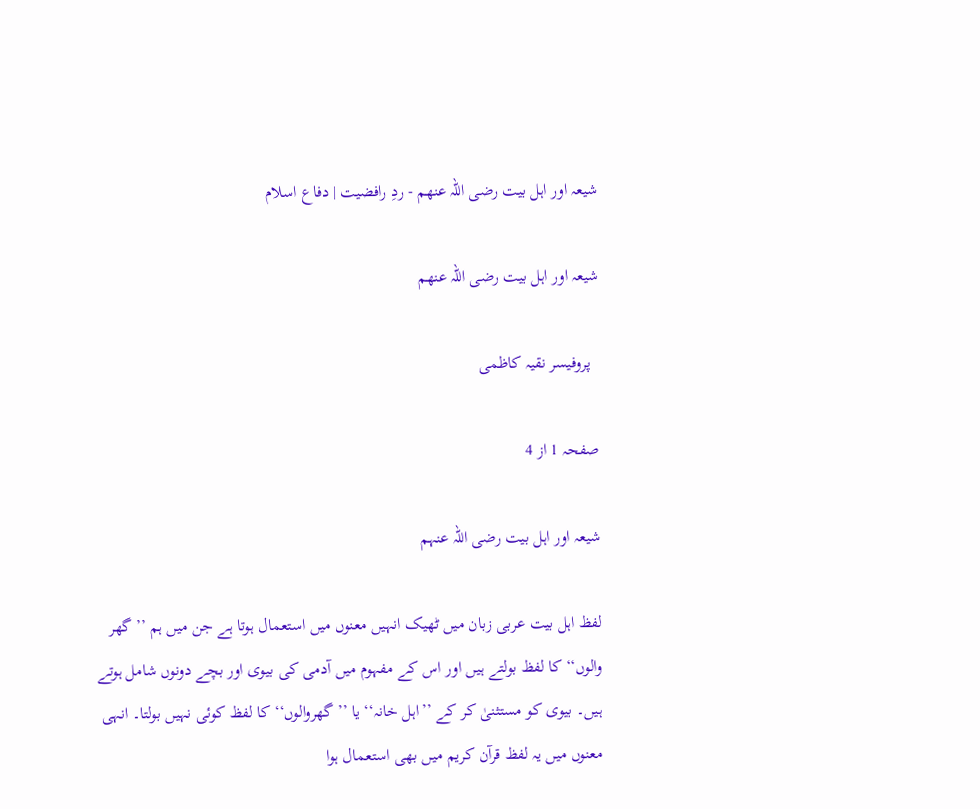شیعہ اور اہل بیت رضی اللہ عنهم - ردِ رافضیت | دفاع اسلام

شیعہ اور اہل بیت رضی اللہ عنهم

  پروفیسر نقیہ کاظمی

صفحہ 1 از 4

شیعہ اور اہل بیت رضی اللہ عنہم

لفظ اہل بیت عربی زبان میں ٹھیک انہیں معنوں میں استعمال ہوتا ہے جن میں ہم ’’گھر والوں‘‘ کا لفظ بولتے ہیں اور اس کے مفہوم میں آدمی کی بیوی اور بچے دونوں شامل ہوتے ہیں۔ بیوی کو مستثنیٰ کر کے ’’اہل خانہ‘‘ یا ’’گھروالوں‘‘ کا لفظ کوئی نہیں بولتا۔ انہی معنوں میں یہ لفظ قرآن کریم میں بھی استعمال ہوا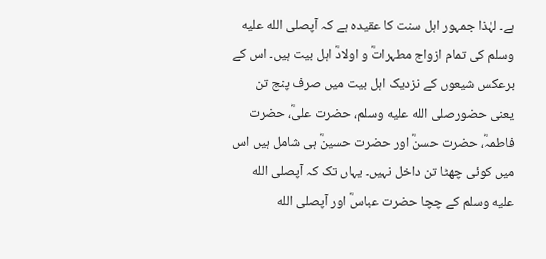ہے۔ لہٰذا جمہور اہل سنت کا عقیدہ ہے کہ آپصلى الله عليه وسلم کی تمام ازواج مطہراتؓ و اولادؓ اہل بیت ہیں۔ اس کے برعکس شیعوں کے نزدیک اہل بیت میں صرف پنج تن یعنی حضورصلى الله عليه وسلم، حضرت علیؓ، حضرت فاطمہؓ، حضرت حسنؓ اور حضرت حسینؓ ہی شامل ہیں اس میں کوئی چھٹا تن داخل نہیں۔ یہاں تک کہ آپصلى الله عليه وسلم کے چچا حضرت عباسؓ اور آپصلى الله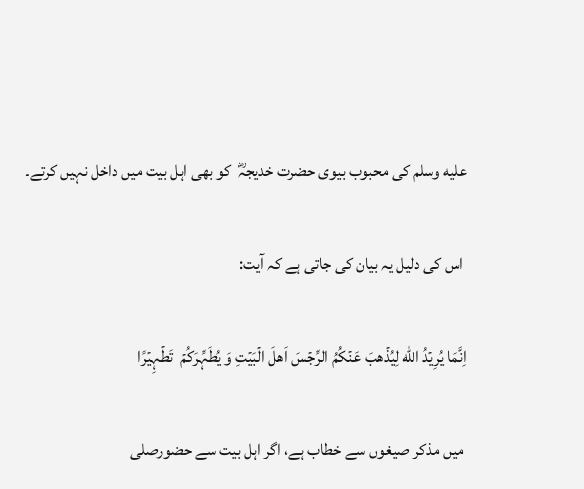عليه وسلم کی محبوب بیوی حضرت خدیجہؓ  کو بھی اہل بیت میں داخل نہیں کرتے۔

 اس کی دلیل یہ بیان کی جاتی ہے کہ آیت:

اِنَّمَا یُرِیۡدُ اللّٰه لِیُذۡھبَ عَنۡکُمُ الرِّجۡسَ اَھلَ الۡبَیۡتِ وَ یُطَہِّرَکُمۡ  تَطۡہِیۡرًا

 میں مذکر صیغوں سے خطاب ہے، اگر اہل بیت سے حضورصلى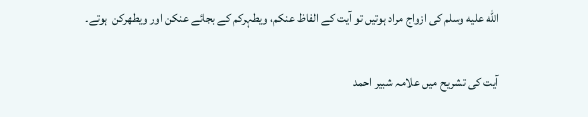الله عليه وسلم کی ازواج مراد ہوتیں تو آیت کے الفاظ عنکم، ویطہرکم کے بجائے عنکن اور ویطهرکن  ہوتے۔

آیت کی تشریح میں علامہ شبیر احمد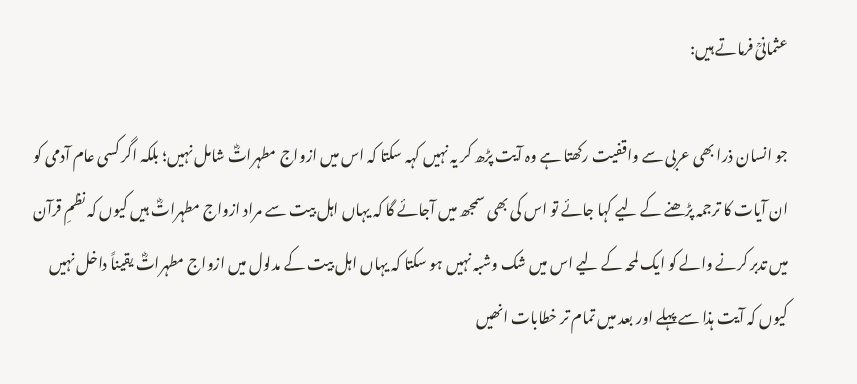عثمانیؒ فرماتے ہیں:

جو انسان ذرا بھی عربی سے واقفیت رکھتا ہے وہ آیت پڑھ کر یہ نہیں کہہ سکتا کہ اس میں ازواج مطہراتؓ شامل نہیں؛ بلکہ اگر کسی عام آدمی کو ان آیات کا ترجمہ پڑھنے کے لیے کہا جائے تو اس کی بھی سمجھ میں آجائے گا کہ یہاں اہل بیت سے مراد ازواج مطہراتؓ ہیں کیوں کہ نظمِ قرآن میں تدبر کرنے والے کو ایک لمحہ کے لیے اس میں شک وشبہ نہیں ہو سکتا کہ یہاں اہل بیت کے مدلول میں ازواج مطہراتؓ یقیناً داخل نہیں کیوں کہ آیت ہذا سے پہلے اور بعد میں تمام تر خطابات انھیں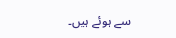سے ہوئے ہیں۔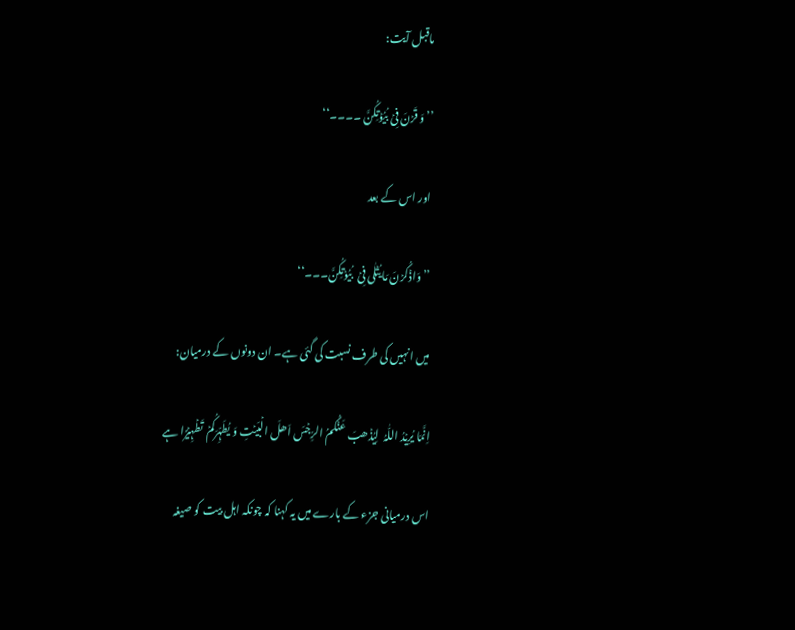ماقبل آیت:

’’وَ قَرۡنَ فِیۡ بُیُوۡتِکُنَّ ۔۔۔۔‘‘

 اور اس کے بعد

 ’’وَاذۡکُرۡنَ مَا یُتۡلٰی فِیۡ  بُیُوۡتِکُنَّ۔۔۔‘‘

 میں انہیں کی طرف نسبت کی گئی ہے۔ ان دونوں کے درمیان:

 اِنَّمَا یُرِیۡدُ اللّٰہُ  لِیُذۡھبَ عَنۡکُمُ الرِّجۡسَ اَھلَ الۡبَیۡتِ وَ یُطَہِّرَکُمۡ  تَطۡہِیۡرًا ہے

 اس درمیانی جزء کے بارے میں یہ کہنا کہ چونکہ اہل بیت کو صیغہ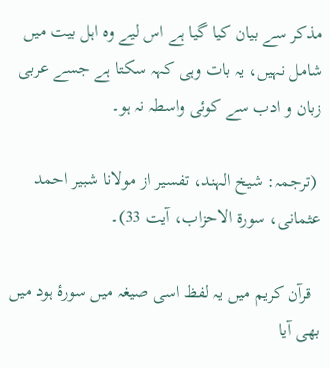مذکر سے بیان کیا گیا ہے اس لیے وہ اہل بیت میں شامل نہیں، یہ بات وہی کہہ سکتا ہے جسے عربی زبان و ادب سے کوئی واسطہ نہ ہو۔

 (ترجمہ: شیخ الہند، تفسیر از مولانا شبیر احمد عثمانی، سورۃ الاحزاب، آیت 33)۔

  قرآن کریم میں یہ لفظ اسی صیغہ میں سورۂ ہود میں بھی آیا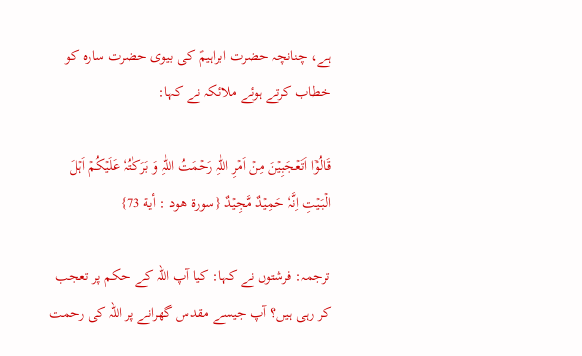ہے، چنانچہ حضرت ابراہیمؑ کی بیوی حضرت سارہ کو خطاب کرتے ہوئے ملائکہ نے کہا:

قَالُوۡۤا اَتَعۡجَبِیۡنَ مِنۡ اَمۡرِ اللّٰہِ رَحۡمَتُ اللّٰہِ وَ بَرَکٰتُہٗ عَلَیۡکُمۡ اَہۡلَ الۡبَیۡتِ اِنَّہٗ حَمِیۡدٌ مَّجِیۡدٌ {سورة هود : أية 73}

ترجمہ: فرشتوں نے کہا: کیا آپ اللہ کے حکم پر تعجب کر رہی ہیں؟ آپ جیسے مقدس گھرانے پر اللہ کی رحمت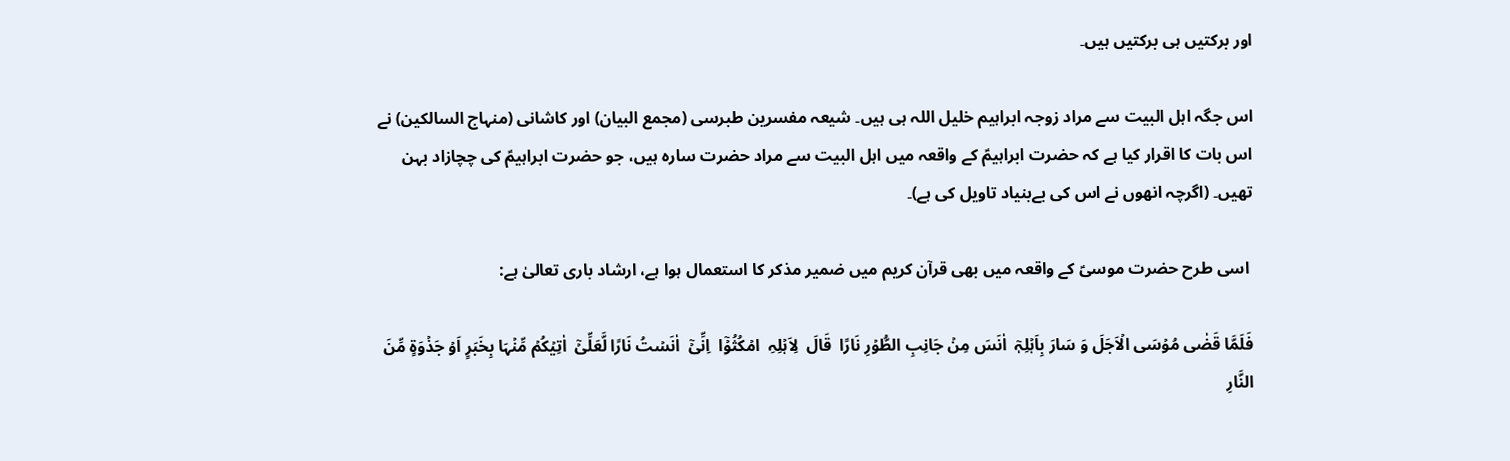اور برکتیں ہی برکتیں ہیں۔

اس جگہ اہل البیت سے مراد زوجہ ابراہیم خلیل اللہ ہی ہیں۔ شیعہ مفسرین طبرسی (مجمع البیان) اور کاشانی (منہاج السالکین) نے اس بات کا اقرار کیا ہے کہ حضرت ابراہیمؑ کے واقعہ میں اہل البیت سے مراد حضرت سارہ ہیں، جو حضرت ابراہیمؑ کی چچازاد بہن تھیں۔ (اگرچہ انھوں نے اس کی بےبنیاد تاویل کی ہے)۔

 اسی طرح حضرت موسیؑ کے واقعہ میں بھی قرآن کریم میں ضمیر مذکر کا استعمال ہوا ہے، ارشاد باری تعالیٰ ہے:

فَلَمَّا قَضٰی مُوۡسَی الۡاَجَلَ وَ سَارَ بِاَہۡلِہٖۤ  اٰنَسَ مِنۡ جَانِبِ الطُّوۡرِ نَارًا  قَالَ  لِاَہۡلِہِ  امۡکُثُوۡۤا  اِنِّیۡۤ  اٰنَسۡتُ نَارًا لَّعَلِّیۡۤ  اٰتِیۡکُمۡ مِّنۡہَا بِخَبَرٍ اَوۡ جَذۡوَۃٍ مِّنَ النَّارِ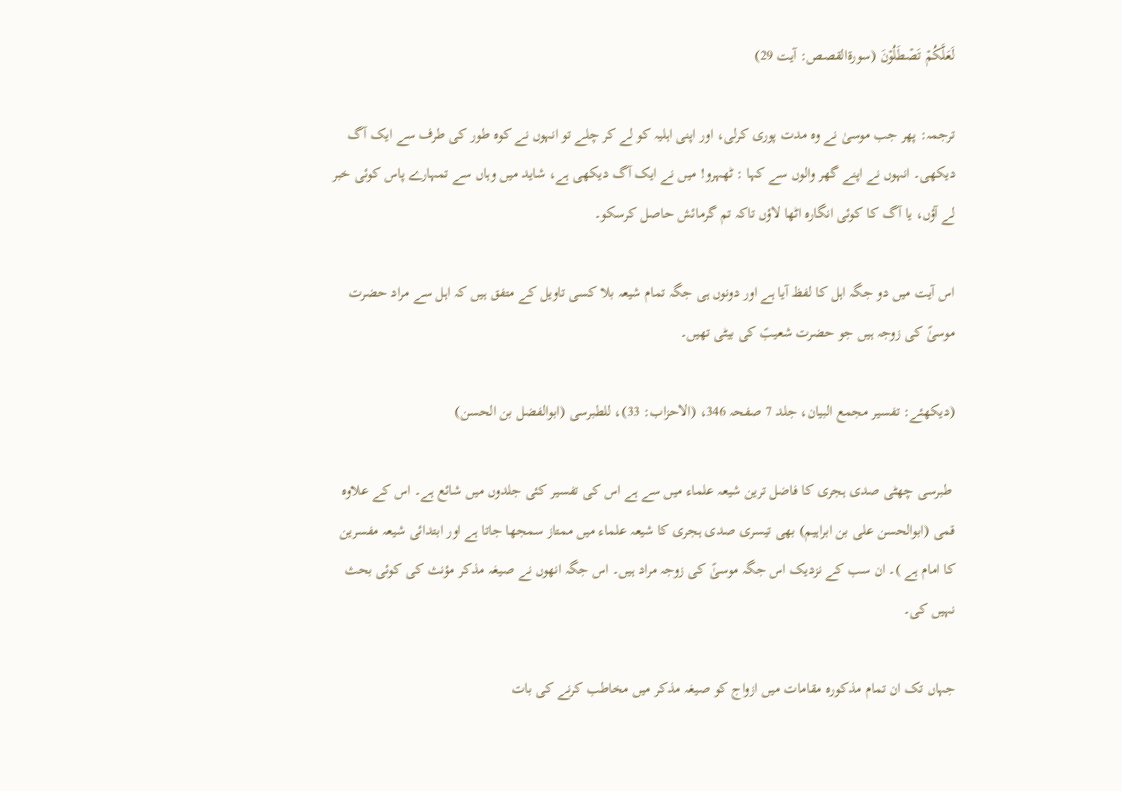لَعَلَّکُمۡ تَصۡطَلُوۡنَ (سورۃالقصص: آیت 29)

ترجمہ: پھر جب موسیٰ نے وہ مدت پوری کرلی، اور اپنی اہلیہ کو لے کر چلے تو انہوں نے کوہ طور کی طرف سے ایک آگ دیکھی۔ انہوں نے اپنے گھر والوں سے کہا : ٹھہرو! میں نے ایک آگ دیکھی ہے، شاید میں وہاں سے تمہارے پاس کوئی خبر لے آؤں، یا آگ کا کوئی انگارہ اٹھا لاؤں تاکہ تم گرمائش حاصل کرسکو۔

اس آیت میں دو جگہ اہل کا لفظ آیا ہے اور دونوں ہی جگہ تمام شیعہ بلا کسی تاویل کے متفق ہیں کہ اہل سے مراد حضرت موسیٰؑ کی زوجہ ہیں جو حضرت شعیبؑ کی بیٹی تھیں۔

(دیکھئے: تفسیر مجمع البیان، جلد 7 صفحہ 346، (الاحزاب: 33)، للطبرسی (ابوالفضل بن الحسن)

 طبرسی چھٹی صدی ہجری کا فاضل ترین شیعہ علماء میں سے ہے اس کی تفسیر کئی جلدوں میں شائع ہے۔ اس کے علاوہ قمی (ابوالحسن علی بن ابراہیم) بھی تیسری صدی ہجری کا شیعہ علماء میں ممتاز سمجھا جاتا ہے اور ابتدائی شیعہ مفسرین کا امام ہے )۔ ان سب کے نزدیک اس جگہ موسیٰؑ کی زوجہ مراد ہیں۔ اس جگہ انھوں نے صیغہ مذکر مؤنث کی کوئی بحث نہیں کی۔

جہاں تک ان تمام مذکورہ مقامات میں ازواج کو صیغہ مذکر میں مخاطب کرنے کی بات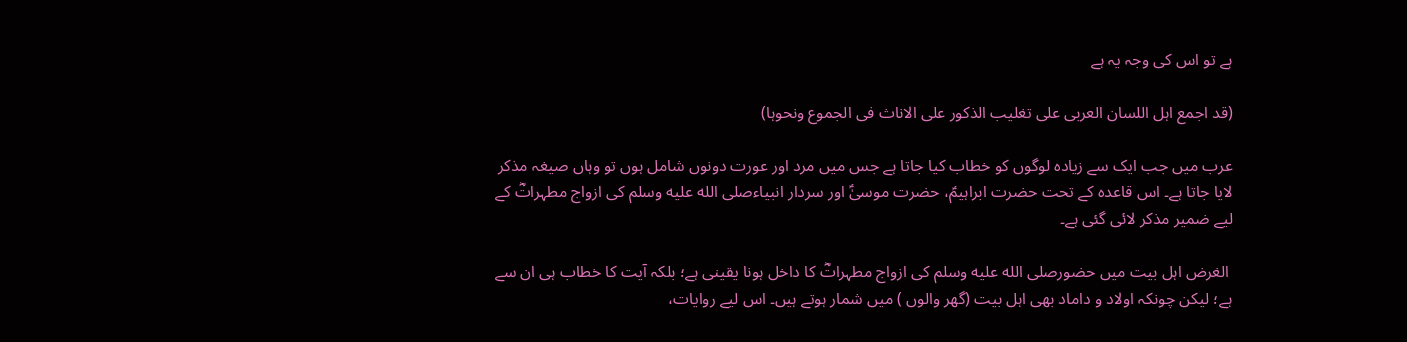ہے تو اس کی وجہ یہ ہے

(قد اجمع اہل اللسان العربی علی تغلیب الذکور علی الاناث فی الجموع ونحوہا)

عرب میں جب ایک سے زیادہ لوگوں کو خطاب کیا جاتا ہے جس میں مرد اور عورت دونوں شامل ہوں تو وہاں صیغہ مذکر لایا جاتا ہے۔ اس قاعدہ کے تحت حضرت ابراہیمؑ، حضرت موسیٰؑ اور سردار انبیاءصلى الله عليه وسلم کی ازواج مطہراتؓ کے لیے ضمیر مذکر لائی گئی ہے۔

 الغرض اہل بیت میں حضورصلى الله عليه وسلم کی ازواج مطہراتؓ کا داخل ہونا یقینی ہے؛ بلکہ آیت کا خطاب ہی ان سے ہے؛ لیکن چونکہ اولاد و داماد بھی اہل بیت (گھر والوں ) میں شمار ہوتے ہیں۔ اس لیے روایات،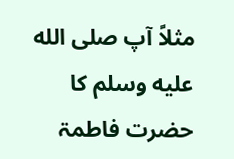مثلاً آپ صلى الله عليه وسلم کا حضرت فاطمۃ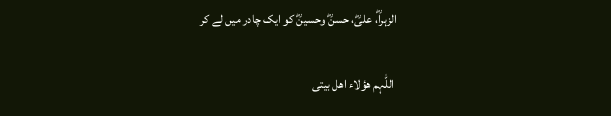الزہراؓ، علیؓ، حسنؓ وحسینؓ کو ایک چادر میں لے کر

 اللّٰہم ھؤلاء اھل بیتی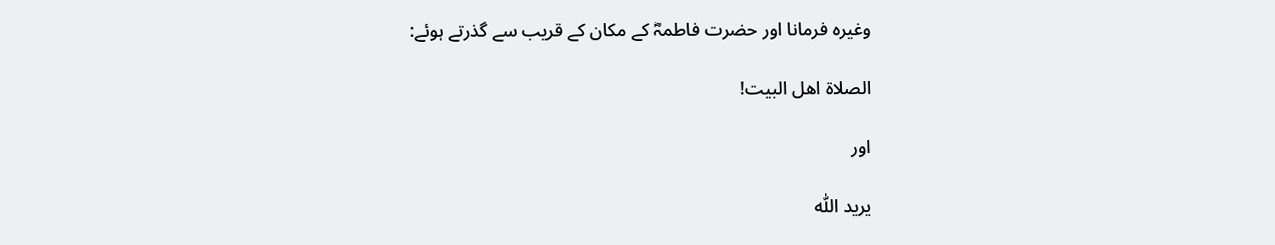وغیرہ فرمانا اور حضرت فاطمہؓ کے مکان کے قریب سے گذرتے ہوئے:

الصلاۃ اھل البیت!

اور

یرید اللّٰہ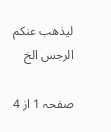لیذھب عنکم الرجس الخ

صفحہ 1 از 4